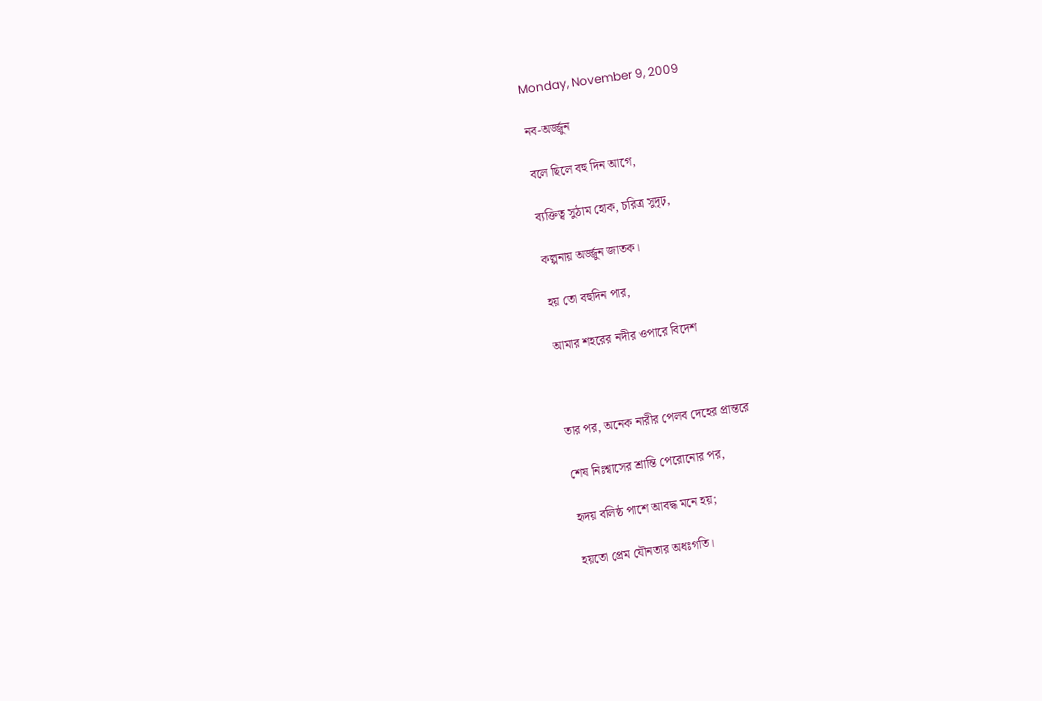Monday, November 9, 2009

নব-অর্জ্জুন

বলে ছিলে বহু দিন আগে,

ব্যক্তিত্ব সুঠাম হোক, চরিত্র সুদৃঢ়,

কল্পনায় অর্জ্জুন জাতক।

হয় তো বহুদিন পার,

আমার শহরের নদীর ওপারে বিদেশ



তার পর, অনেক নারীর পেলব দেহের প্রান্তরে

শেষ নিঃশ্বাসের শ্রান্তি পেরোনোর পর,

হৃদয় বলিষ্ঠ পাশে আবদ্ধ মনে হয়;

হয়তো প্রেম যৌনতার অধঃগতি।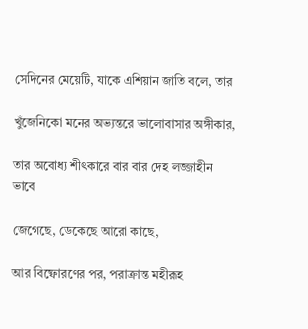সেদিনের মেয়েটি, যাকে এশিয়ান জাতি বলে, তার

খুঁজেনিকো মনের অভ্যন্তরে ভালোবাসার অঙ্গীকার,

তার অবোধ্য শীৎকারে বার বার দেহ লজ্জাহীন ভাবে

জেগেছে, ডেকেছে আরো কাছে,

আর বিষ্ফোরণের পর, পরাক্রান্ত মহীরূহ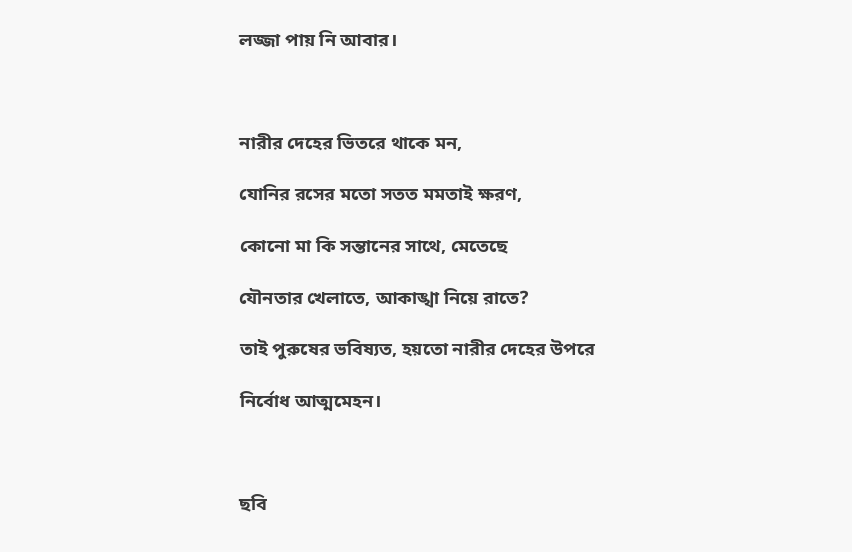লজ্জা পায় নি আবার।



নারীর দেহের ভিতরে থাকে মন,

যোনির রসের মতো সতত মমতাই ক্ষরণ,

কোনো মা কি সন্তানের সাথে, মেতেছে

যৌনতার খেলাতে, আকাঙ্খা নিয়ে রাতে?

তাই পুরুষের ভবিষ্যত, হয়তো নারীর দেহের উপরে

নির্বোধ আত্মমেহন।



ছবি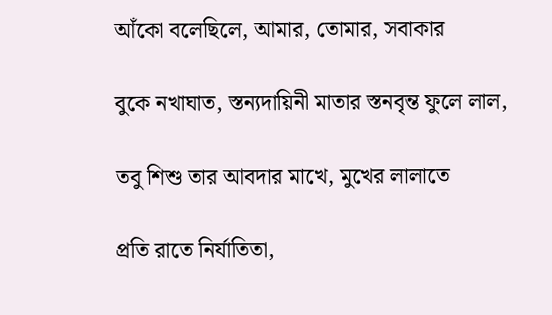আঁকো বলেছিলে, আমার, তোমার, সবাকার

বুকে নখাঘাত, স্তন্যদায়িনী মাতার স্তনবৃন্ত ফুলে লাল,

তবু শিশু তার আবদার মাখে, মুখের লালাতে

প্রতি রাতে নির্যাতিতা,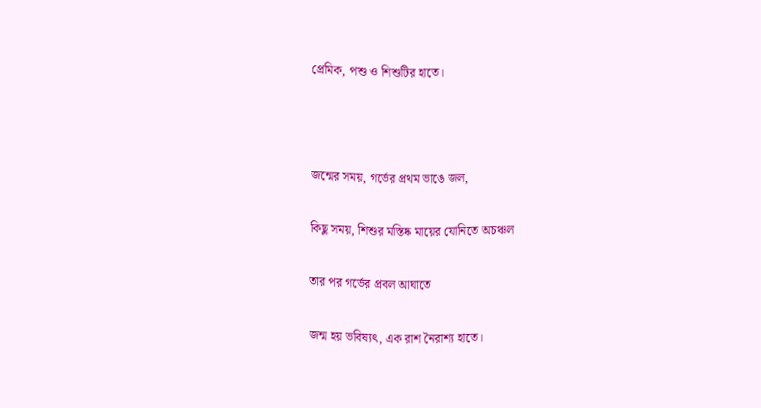প্রেমিক, পশু ও শিশুটির হাতে।



জন্মের সময়, গর্ভের প্রথম ভাঙে জল,

কিছু সময়, শিশুর মস্তিষ্ক মায়ের যোনিতে অচঞ্চল

তার পর গর্ভের প্রবল আঘাতে

জন্ম হয় ভবিষ্যৎ, এক রাশ নৈরাশ্য হাতে।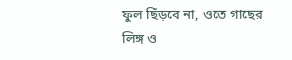ফুল ছিঁড়বে না, ওতে গাছের লিঙ্গ ও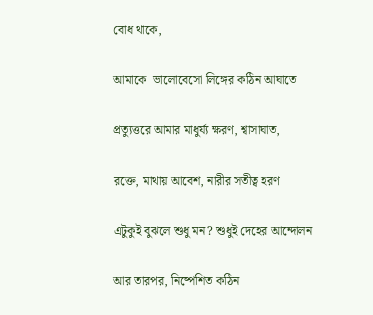বোধ থাকে,

আমাকে  ভালোবেসো লিঙ্গের কঠিন আঘাতে

প্রত্যুত্তরে আমার মাধুর্য্য ক্ষরণ, শ্বাসাঘাত,

রক্তে, মাথায় আবেশ, নারীর সতীত্ব হরণ

এটুকুই বুঝলে শুধু মন? শুধুই দেহের আন্দোলন

আর তারপর, নিষ্পেশিত কঠিন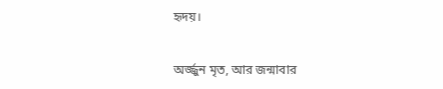হৃদয়।

অর্জ্জুন মৃত, আর জন্মাবার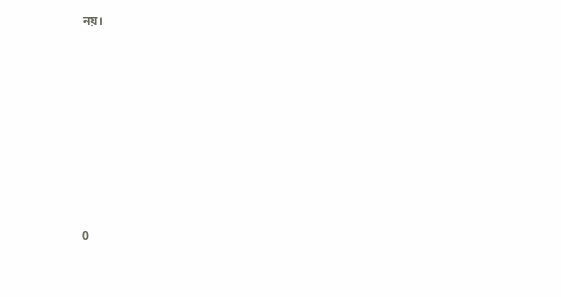নয়।









0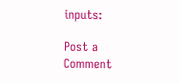inputs:

Post a Comment